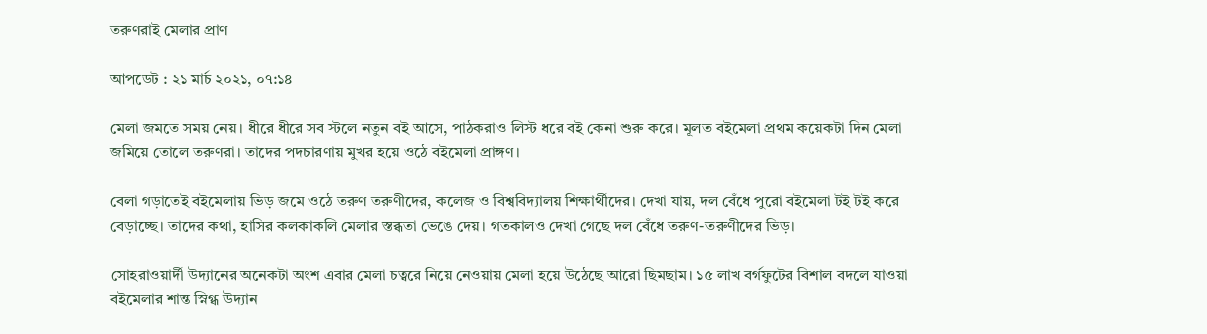তরুণরাই মেলার প্রাণ

আপডেট : ২১ মার্চ ২০২১, ০৭:১৪

মেলা জমতে সময় নেয়। ধীরে ধীরে সব স্টলে নতুন বই আসে, পাঠকরাও লিস্ট ধরে বই কেনা শুরু করে। মূলত বইমেলা প্রথম কয়েকটা দিন মেলা জমিয়ে তোলে তরুণরা। তাদের পদচারণায় মুখর হয়ে ওঠে বইমেলা প্রাঙ্গণ।

বেলা গড়াতেই বইমেলায় ভিড় জমে ওঠে তরুণ তরুণীদের, কলেজ ও বিশ্ববিদ্যালয় শিক্ষার্থীদের। দেখা যায়, দল বেঁধে পুরো বইমেলা টই টই করে বেড়াচ্ছে। তাদের কথা, হাসির কলকাকলি মেলার স্তব্ধতা ভেঙে দেয়। গতকালও দেখা গেছে দল বেঁধে তরুণ-তরুণীদের ভিড়।

সোহরাওয়ার্দী উদ্যানের অনেকটা অংশ এবার মেলা চত্বরে নিয়ে নেওয়ায় মেলা হয়ে উঠেছে আরো ছিমছাম। ১৫ লাখ বর্গফুটের বিশাল বদলে যাওয়া বইমেলার শান্ত স্নিগ্ধ উদ্যান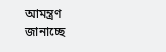আমন্ত্রণ জানাচ্ছে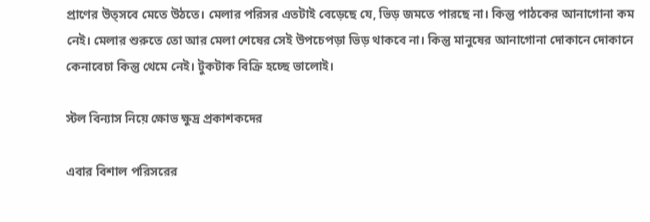প্রাণের উত্সবে মেতে উঠতে। মেলার পরিসর এতটাই বেড়েছে যে, ভিড় জমতে পারছে না। কিন্তু পাঠকের আনাগোনা কম নেই। মেলার শুরুতে তো আর মেলা শেষের সেই উপচেপড়া ভিড় থাকবে না। কিন্তু মানুষের আনাগোনা দোকানে দোকানে কেনাবেচা কিন্তু থেমে নেই। টুকটাক বিক্রি হচ্ছে ভালোই।

স্টল বিন্যাস নিয়ে ক্ষোভ ক্ষুদ্র প্রকাশকদের

এবার বিশাল পরিসরের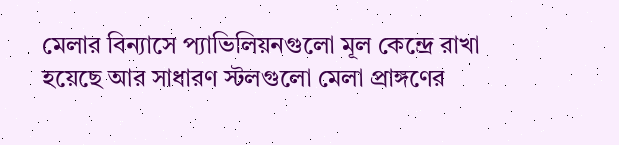মেলার বিন্যাসে প্যাভিলিয়নগুলো মূল কেন্দ্রে রাখা হয়েছে আর সাধারণ স্টলগুলো মেলা প্রাঙ্গণের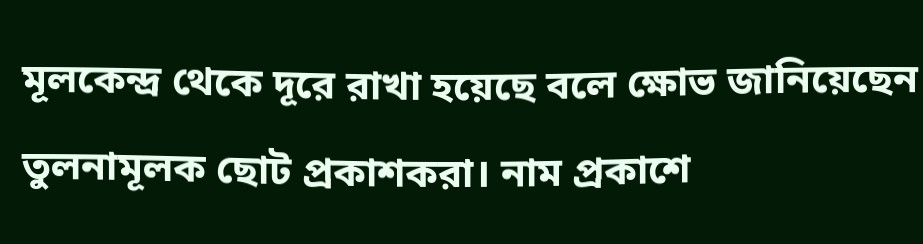মূলকেন্দ্র থেকে দূরে রাখা হয়েছে বলে ক্ষোভ জানিয়েছেন তুলনামূলক ছোট প্রকাশকরা। নাম প্রকাশে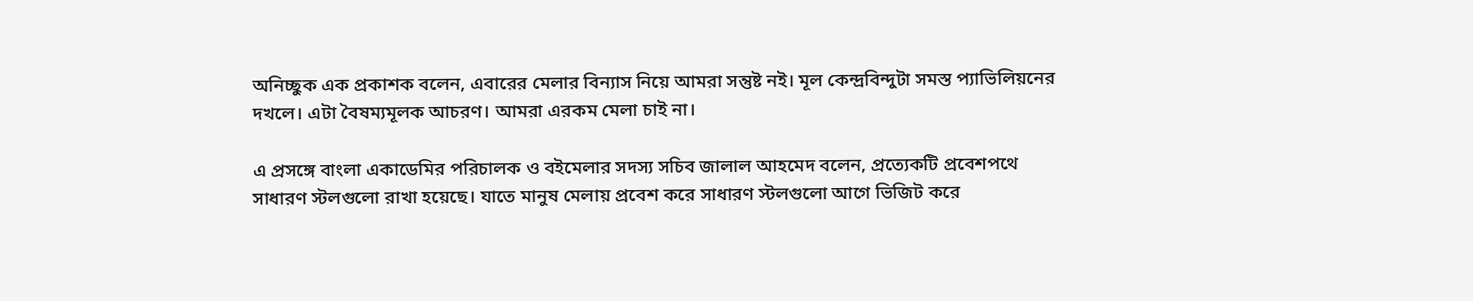অনিচ্ছুক এক প্রকাশক বলেন, এবারের মেলার বিন্যাস নিয়ে আমরা সন্তুষ্ট নই। মূল কেন্দ্রবিন্দুটা সমস্ত প্যাভিলিয়নের দখলে। এটা বৈষম্যমূলক আচরণ। আমরা এরকম মেলা চাই না।

এ প্রসঙ্গে বাংলা একাডেমির পরিচালক ও বইমেলার সদস্য সচিব জালাল আহমেদ বলেন, প্রত্যেকটি প্রবেশপথে সাধারণ স্টলগুলো রাখা হয়েছে। যাতে মানুষ মেলায় প্রবেশ করে সাধারণ স্টলগুলো আগে ভিজিট করে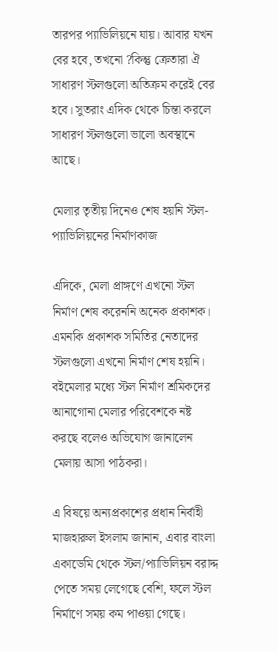তারপর প্যাভিলিয়নে যায়। আবার যখন বের হবে, তখনো ?কিন্তু ক্রেতারা ঐ সাধারণ স্টলগুলো অতিক্রম করেই বের হবে। সুতরাং এদিক থেকে চিন্তা করলে সাধারণ স্টলগুলো ভালো অবস্থানে আছে।

মেলার তৃতীয় দিনেও শেষ হয়নি স্টল-প্যাভিলিয়নের নির্মাণকাজ

এদিকে, মেলা প্রাঙ্গণে এখনো স্টল নির্মাণ শেষ করেননি অনেক প্রকাশক। এমনকি প্রকাশক সমিতির নেতাদের স্টলগুলো এখনো নির্মাণ শেষ হয়নি। বইমেলার মধ্যে স্টল নির্মাণ শ্রমিকদের আনাগোনা মেলার পরিবেশকে নষ্ট করছে বলেও অভিযোগ জানালেন মেলায় আসা পাঠকরা।

এ বিষয়ে অন্যপ্রকাশের প্রধান নির্বাহী মাজহারুল ইসলাম জানান, এবার বাংলা একাডেমি থেকে স্টল/প্যাভিলিয়ন বরাদ্দ পেতে সময় লেগেছে বেশি, ফলে স্টল নির্মাণে সময় কম পাওয়া গেছে।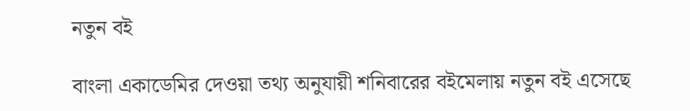নতুন বই

বাংলা একাডেমির দেওয়া তথ্য অনুযায়ী শনিবারের বইমেলায় নতুন বই এসেছে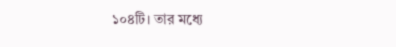১০৪টি। তার মধ্যে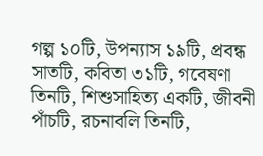গল্প ১০টি, উপন্যাস ১৯টি, প্রবন্ধ সাতটি, কবিতা ৩১টি, গবেষণা তিনটি, শিশুসাহিত্য একটি, জীবনী পাঁচটি, রচনাবলি তিনটি,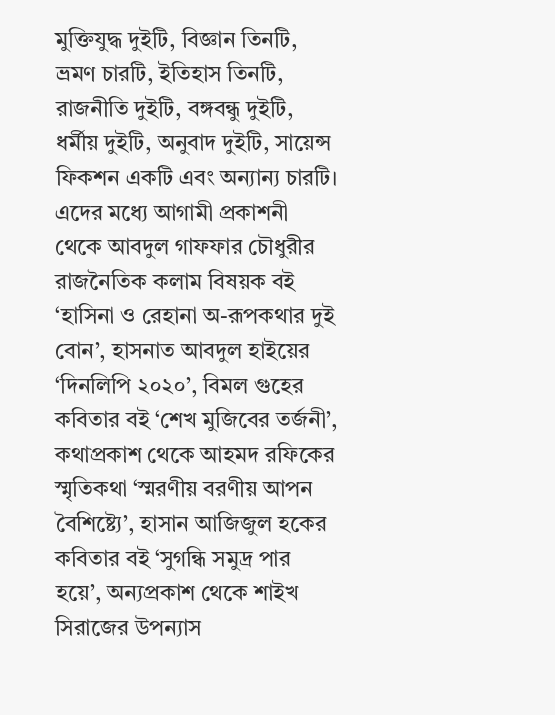মুক্তিযুদ্ধ দুইটি, বিজ্ঞান তিনটি, ভ্রমণ চারটি, ইতিহাস তিনটি, রাজনীতি দুইটি, বঙ্গবন্ধু দুইটি, ধর্মীয় দুইটি, অনুবাদ দুইটি, সায়েন্স ফিকশন একটি এবং অন্যান্য চারটি। এদের মধ্যে আগামী প্রকাশনী থেকে আবদুল গাফফার চৌধুরীর রাজনৈতিক কলাম বিষয়ক বই ‘হাসিনা ও রেহানা অ-রূপকথার দুই বোন’, হাসনাত আবদুল হাইয়ের ‘দিনলিপি ২০২০’, বিমল গুহের কবিতার বই ‘শেখ মুজিবের তর্জনী’, কথাপ্রকাশ থেকে আহমদ রফিকের স্মৃতিকথা ‘স্মরণীয় বরণীয় আপন বৈশিষ্ট্যে’, হাসান আজিজুল হকের কবিতার বই ‘সুগন্ধি সমুদ্র পার হয়ে’, অন্যপ্রকাশ থেকে শাইখ সিরাজের উপন্যাস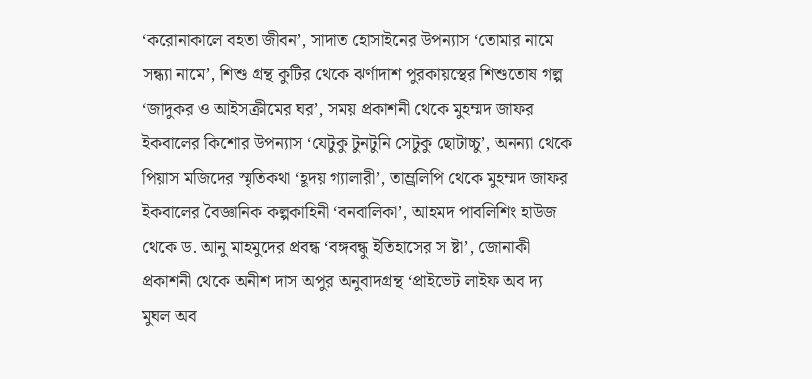‘করোনাকালে বহতা জীবন’, সাদাত হোসাইনের উপন্যাস ‘তোমার নামে সন্ধ্যা নামে’, শিশু গ্রন্থ কুটির থেকে ঝর্ণাদাশ পুরকায়স্থের শিশুতোষ গল্প ‘জাদুকর ও আইসক্রীমের ঘর’, সময় প্রকাশনী থেকে মুহম্মদ জাফর ইকবালের কিশোর উপন্যাস ‘যেটুকু টুনটুনি সেটুকু ছোটাচ্চু’, অনন্যা থেকে পিয়াস মজিদের স্মৃতিকথা ‘হূদয় গ্যালারী’, তাম্র্রলিপি থেকে মুহম্মদ জাফর ইকবালের বৈজ্ঞানিক কল্পকাহিনী ‘বনবালিকা’, আহমদ পাবলিশিং হাউজ থেকে ড. আনু মাহমুদের প্রবন্ধ ‘বঙ্গবন্ধু ইতিহাসের স ষ্টা’, জোনাকী প্রকাশনী থেকে অনীশ দাস অপুর অনুবাদগ্রন্থ ‘প্রাইভেট লাইফ অব দ্য মুঘল অব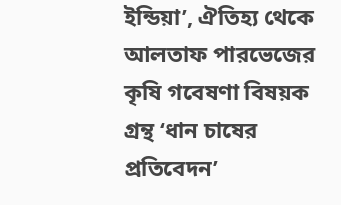ইন্ডিয়া’, ঐতিহ্য থেকে আলতাফ পারভেজের কৃষি গবেষণা বিষয়ক গ্রন্থ ‘ধান চাষের প্রতিবেদন’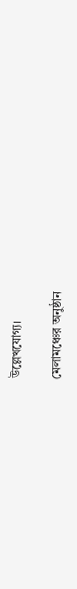উল্লেখযোগ্য।

মেলামঞ্চের অনুষ্ঠান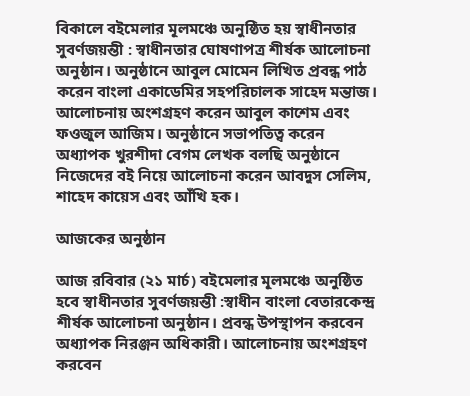বিকালে বইমেলার মূলমঞ্চে অনুষ্ঠিত হয় স্বাধীনতার সুবর্ণজয়ন্তী : স্বাধীনতার ঘোষণাপত্র শীর্ষক আলোচনা অনুষ্ঠান। অনুষ্ঠানে আবুল মোমেন লিখিত প্রবন্ধ পাঠ করেন বাংলা একাডেমির সহপরিচালক সাহেদ মন্তাজ। আলোচনায় অংশগ্রহণ করেন আবুল কাশেম এবং ফওজুল আজিম। অনুষ্ঠানে সভাপতিত্ব করেন অধ্যাপক খুরশীদা বেগম লেখক বলছি অনুষ্ঠানে নিজেদের বই নিয়ে আলোচনা করেন আবদুস সেলিম, শাহেদ কায়েস এবং আঁখি হক।

আজকের অনুষ্ঠান

আজ রবিবার (২১ মার্চ) বইমেলার মূলমঞ্চে অনুষ্ঠিত হবে স্বাধীনতার সুবর্ণজয়ন্তী :স্বাধীন বাংলা বেতারকেন্দ্র শীর্ষক আলোচনা অনুষ্ঠান। প্রবন্ধ উপস্থাপন করবেন অধ্যাপক নিরঞ্জন অধিকারী। আলোচনায় অংশগ্রহণ করবেন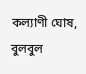কল্যাণী ঘোষ, বুলবুল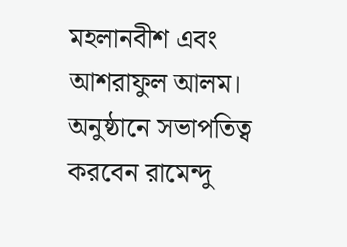মহলানবীশ এবং আশরাফুল আলম। অনুষ্ঠানে সভাপতিত্ব করবেন রামেন্দু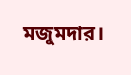মজুমদার।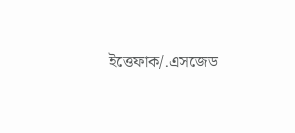ইত্তেফাক/.এসজেড